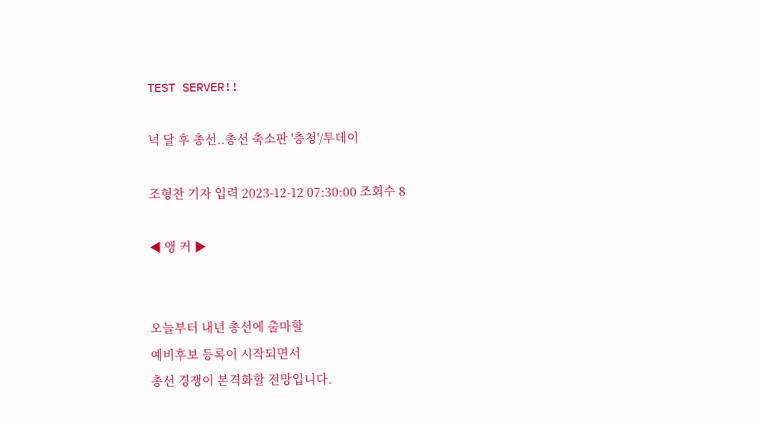TEST SERVER!!

넉 달 후 총선..총선 축소판 '충청'/투데이

조형찬 기자 입력 2023-12-12 07:30:00 조회수 8

◀ 앵 커 ▶


오늘부터 내년 총선에 출마할
예비후보 등록이 시작되면서
총선 경쟁이 본격화할 전망입니다.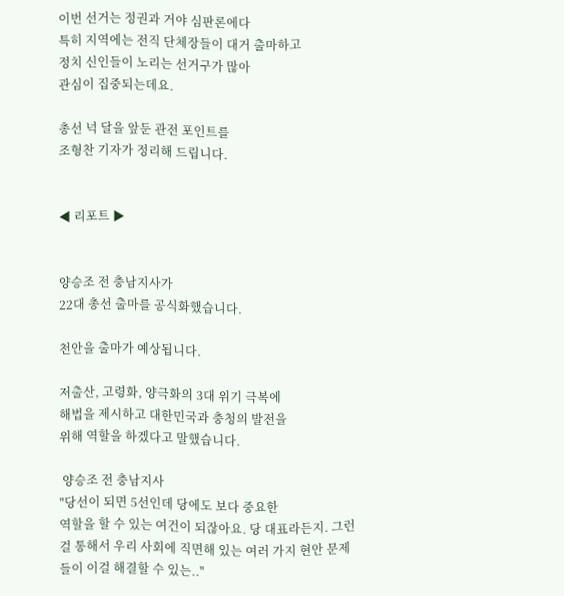이번 선거는 정권과 거야 심판론에다
특히 지역에는 전직 단체장들이 대거 출마하고
정치 신인들이 노리는 선거구가 많아
관심이 집중되는데요.

총선 넉 달을 앞둔 관전 포인트를
조형찬 기자가 정리해 드립니다.


◀ 리포트 ▶


양승조 전 충남지사가
22대 총선 출마를 공식화했습니다.

천안을 출마가 예상됩니다.

저출산, 고령화, 양극화의 3대 위기 극복에
해법을 제시하고 대한민국과 충청의 발전을
위해 역할을 하겠다고 말했습니다.

 양승조 전 충남지사
"당선이 되면 5선인데 당에도 보다 중요한
역할을 할 수 있는 여건이 되잖아요. 당 대표라든지. 그런 걸 통해서 우리 사회에 직면해 있는 여러 가지 현안 문제들이 이걸 해결할 수 있는.."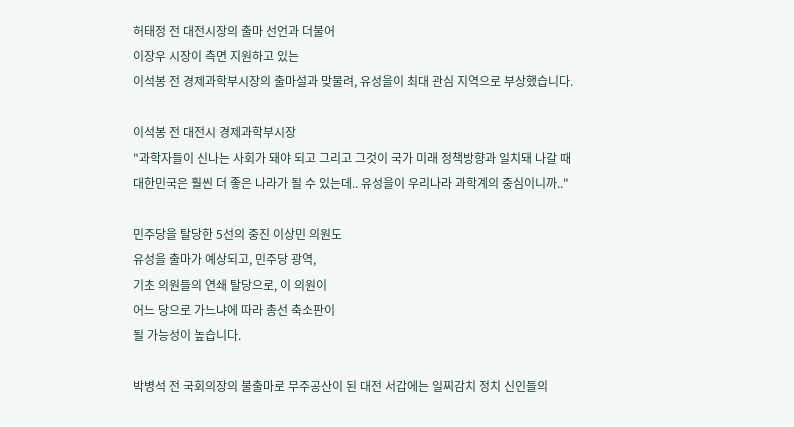허태정 전 대전시장의 출마 선언과 더불어
이장우 시장이 측면 지원하고 있는
이석봉 전 경제과학부시장의 출마설과 맞물려, 유성을이 최대 관심 지역으로 부상했습니다.

이석봉 전 대전시 경제과학부시장
"과학자들이 신나는 사회가 돼야 되고 그리고 그것이 국가 미래 정책방향과 일치돼 나갈 때
대한민국은 훨씬 더 좋은 나라가 될 수 있는데.. 유성을이 우리나라 과학계의 중심이니까.."

민주당을 탈당한 5선의 중진 이상민 의원도
유성을 출마가 예상되고, 민주당 광역,
기초 의원들의 연쇄 탈당으로, 이 의원이
어느 당으로 가느냐에 따라 총선 축소판이
될 가능성이 높습니다.

박병석 전 국회의장의 불출마로 무주공산이 된 대전 서갑에는 일찌감치 정치 신인들의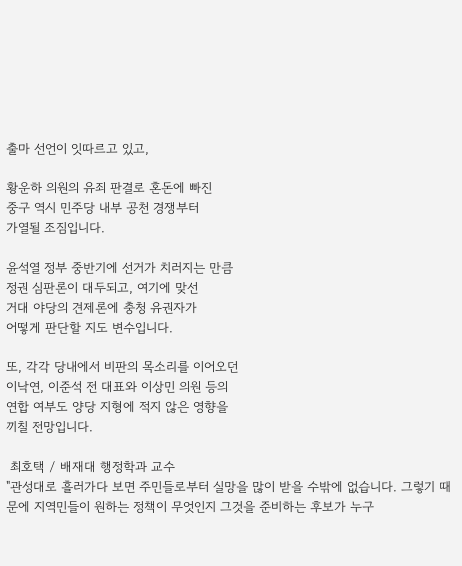출마 선언이 잇따르고 있고,

황운하 의원의 유죄 판결로 혼돈에 빠진
중구 역시 민주당 내부 공천 경쟁부터
가열될 조짐입니다.

윤석열 정부 중반기에 선거가 치러지는 만큼
정권 심판론이 대두되고, 여기에 맞선
거대 야당의 견제론에 충청 유권자가
어떻게 판단할 지도 변수입니다.

또, 각각 당내에서 비판의 목소리를 이어오던
이낙연, 이준석 전 대표와 이상민 의원 등의
연합 여부도 양당 지형에 적지 않은 영향을
끼칠 전망입니다.

 최호택 / 배재대 행정학과 교수
"관성대로 흘러가다 보면 주민들로부터 실망을 많이 받을 수밖에 없습니다. 그렇기 때문에 지역민들이 원하는 정책이 무엇인지 그것을 준비하는 후보가 누구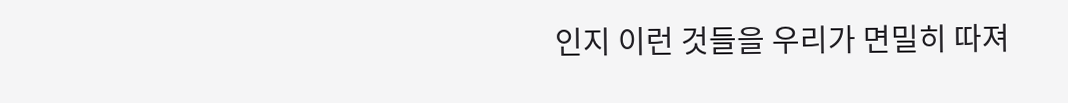인지 이런 것들을 우리가 면밀히 따져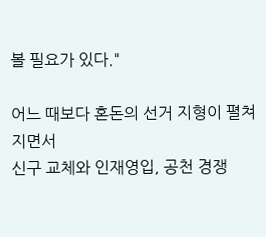볼 필요가 있다."

어느 때보다 혼돈의 선거 지형이 펼쳐지면서
신구 교체와 인재영입, 공천 경쟁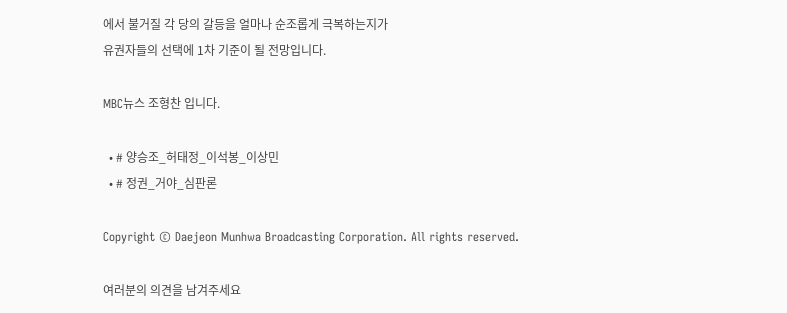에서 불거질 각 당의 갈등을 얼마나 순조롭게 극복하는지가
유권자들의 선택에 1차 기준이 될 전망입니다.

MBC뉴스 조형찬 입니다.

  • # 양승조_허태정_이석봉_이상민
  • # 정권_거야_심판론

Copyright © Daejeon Munhwa Broadcasting Corporation. All rights reserved.

여러분의 의견을 남겨주세요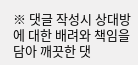※ 댓글 작성시 상대방에 대한 배려와 책임을 담아 깨끗한 댓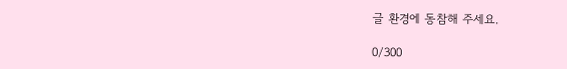글 환경에 동참해 주세요.

0/300